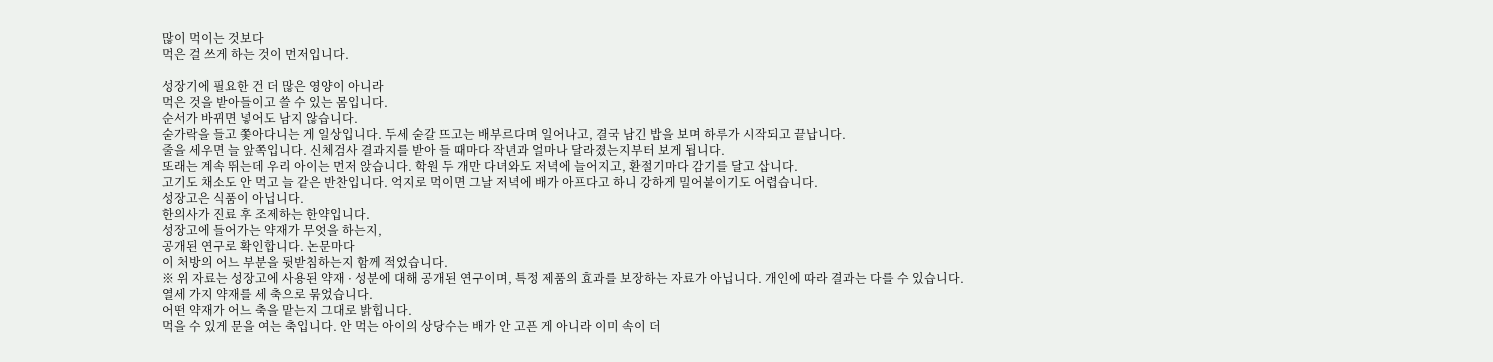많이 먹이는 것보다
먹은 걸 쓰게 하는 것이 먼저입니다.

성장기에 필요한 건 더 많은 영양이 아니라
먹은 것을 받아들이고 쓸 수 있는 몸입니다.
순서가 바뀌면 넣어도 남지 않습니다.
숟가락을 들고 쫓아다니는 게 일상입니다. 두세 숟갈 뜨고는 배부르다며 일어나고, 결국 남긴 밥을 보며 하루가 시작되고 끝납니다.
줄을 세우면 늘 앞쪽입니다. 신체검사 결과지를 받아 들 때마다 작년과 얼마나 달라졌는지부터 보게 됩니다.
또래는 계속 뛰는데 우리 아이는 먼저 앉습니다. 학원 두 개만 다녀와도 저녁에 늘어지고, 환절기마다 감기를 달고 삽니다.
고기도 채소도 안 먹고 늘 같은 반찬입니다. 억지로 먹이면 그날 저녁에 배가 아프다고 하니 강하게 밀어붙이기도 어렵습니다.
성장고은 식품이 아닙니다.
한의사가 진료 후 조제하는 한약입니다.
성장고에 들어가는 약재가 무엇을 하는지,
공개된 연구로 확인합니다. 논문마다
이 처방의 어느 부분을 뒷받침하는지 함께 적었습니다.
※ 위 자료는 성장고에 사용된 약재 · 성분에 대해 공개된 연구이며, 특정 제품의 효과를 보장하는 자료가 아닙니다. 개인에 따라 결과는 다를 수 있습니다.
열세 가지 약재를 세 축으로 묶었습니다.
어떤 약재가 어느 축을 맡는지 그대로 밝힙니다.
먹을 수 있게 문을 여는 축입니다. 안 먹는 아이의 상당수는 배가 안 고픈 게 아니라 이미 속이 더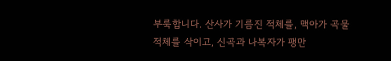부룩합니다. 산사가 기름진 적체를, 맥아가 곡물 적체를 삭이고, 신곡과 나복자가 팽만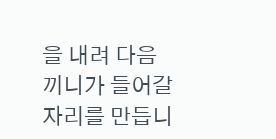을 내려 다음 끼니가 들어갈 자리를 만듭니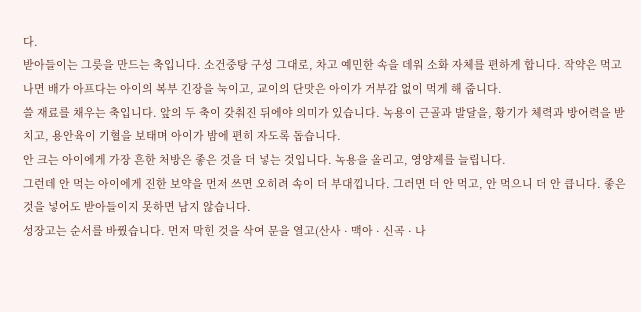다.
받아들이는 그릇을 만드는 축입니다. 소건중탕 구성 그대로, 차고 예민한 속을 데워 소화 자체를 편하게 합니다. 작약은 먹고 나면 배가 아프다는 아이의 복부 긴장을 눅이고, 교이의 단맛은 아이가 거부감 없이 먹게 해 줍니다.
쓸 재료를 채우는 축입니다. 앞의 두 축이 갖춰진 뒤에야 의미가 있습니다. 녹용이 근골과 발달을, 황기가 체력과 방어력을 받치고, 용안육이 기혈을 보태며 아이가 밤에 편히 자도록 돕습니다.
안 크는 아이에게 가장 흔한 처방은 좋은 것을 더 넣는 것입니다. 녹용을 올리고, 영양제를 늘립니다.
그런데 안 먹는 아이에게 진한 보약을 먼저 쓰면 오히려 속이 더 부대낍니다. 그러면 더 안 먹고, 안 먹으니 더 안 큽니다. 좋은 것을 넣어도 받아들이지 못하면 남지 않습니다.
성장고는 순서를 바꿨습니다. 먼저 막힌 것을 삭여 문을 열고(산사 · 맥아 · 신곡 · 나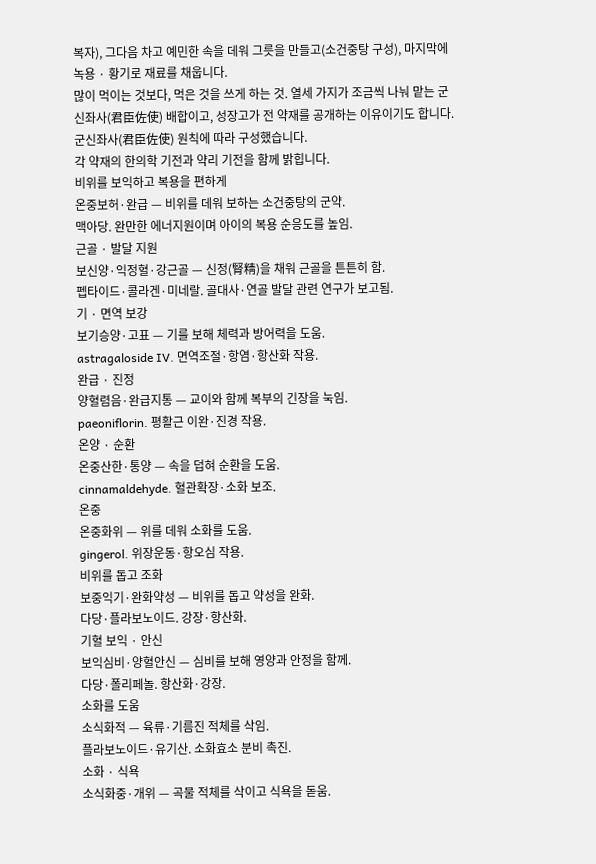복자), 그다음 차고 예민한 속을 데워 그릇을 만들고(소건중탕 구성), 마지막에 녹용 · 황기로 재료를 채웁니다.
많이 먹이는 것보다, 먹은 것을 쓰게 하는 것. 열세 가지가 조금씩 나눠 맡는 군신좌사(君臣佐使) 배합이고, 성장고가 전 약재를 공개하는 이유이기도 합니다.
군신좌사(君臣佐使) 원칙에 따라 구성했습니다.
각 약재의 한의학 기전과 약리 기전을 함께 밝힙니다.
비위를 보익하고 복용을 편하게
온중보허·완급 — 비위를 데워 보하는 소건중탕의 군약.
맥아당. 완만한 에너지원이며 아이의 복용 순응도를 높임.
근골 · 발달 지원
보신양·익정혈·강근골 — 신정(腎精)을 채워 근골을 튼튼히 함.
펩타이드·콜라겐·미네랄. 골대사·연골 발달 관련 연구가 보고됨.
기 · 면역 보강
보기승양·고표 — 기를 보해 체력과 방어력을 도움.
astragaloside IV. 면역조절·항염·항산화 작용.
완급 · 진정
양혈렴음·완급지통 — 교이와 함께 복부의 긴장을 눅임.
paeoniflorin. 평활근 이완·진경 작용.
온양 · 순환
온중산한·통양 — 속을 덥혀 순환을 도움.
cinnamaldehyde. 혈관확장·소화 보조.
온중
온중화위 — 위를 데워 소화를 도움.
gingerol. 위장운동·항오심 작용.
비위를 돕고 조화
보중익기·완화약성 — 비위를 돕고 약성을 완화.
다당·플라보노이드. 강장·항산화.
기혈 보익 · 안신
보익심비·양혈안신 — 심비를 보해 영양과 안정을 함께.
다당·폴리페놀. 항산화·강장.
소화를 도움
소식화적 — 육류·기름진 적체를 삭임.
플라보노이드·유기산. 소화효소 분비 촉진.
소화 · 식욕
소식화중·개위 — 곡물 적체를 삭이고 식욕을 돋움.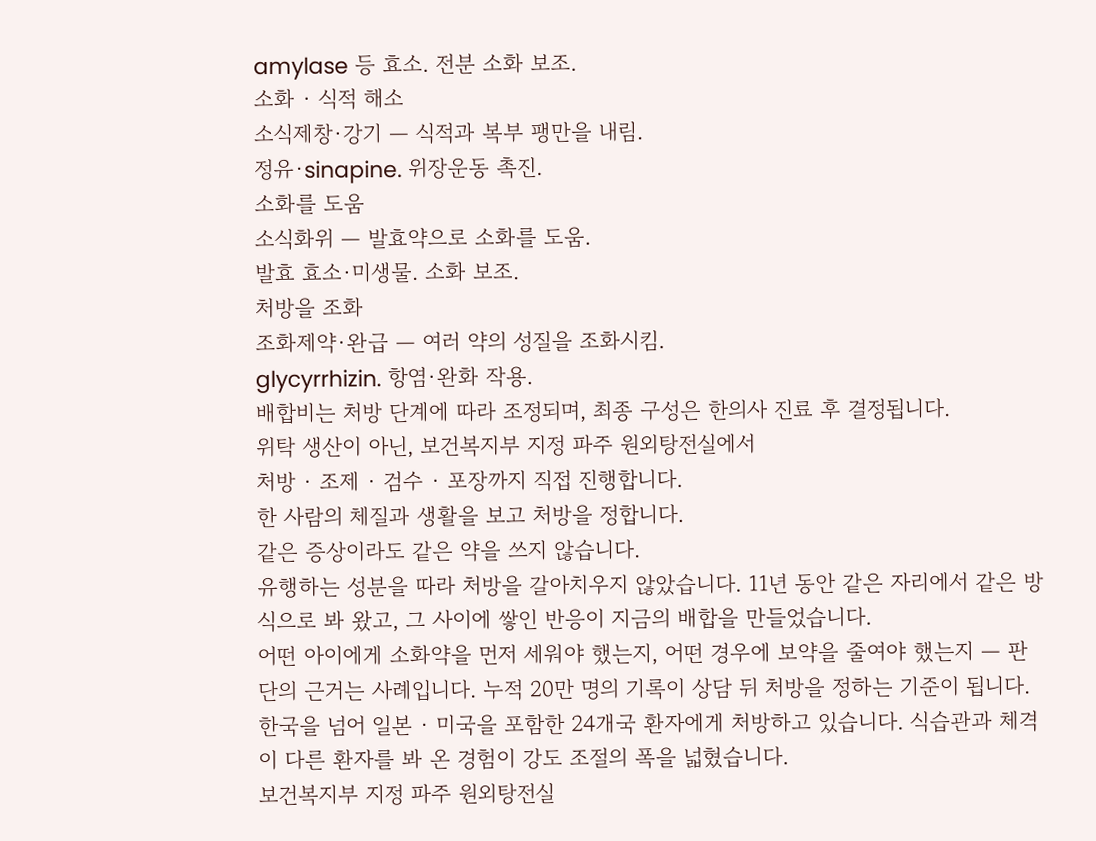amylase 등 효소. 전분 소화 보조.
소화 · 식적 해소
소식제창·강기 — 식적과 복부 팽만을 내림.
정유·sinapine. 위장운동 촉진.
소화를 도움
소식화위 — 발효약으로 소화를 도움.
발효 효소·미생물. 소화 보조.
처방을 조화
조화제약·완급 — 여러 약의 성질을 조화시킴.
glycyrrhizin. 항염·완화 작용.
배합비는 처방 단계에 따라 조정되며, 최종 구성은 한의사 진료 후 결정됩니다.
위탁 생산이 아닌, 보건복지부 지정 파주 원외탕전실에서
처방 · 조제 · 검수 · 포장까지 직접 진행합니다.
한 사람의 체질과 생활을 보고 처방을 정합니다.
같은 증상이라도 같은 약을 쓰지 않습니다.
유행하는 성분을 따라 처방을 갈아치우지 않았습니다. 11년 동안 같은 자리에서 같은 방식으로 봐 왔고, 그 사이에 쌓인 반응이 지금의 배합을 만들었습니다.
어떤 아이에게 소화약을 먼저 세워야 했는지, 어떤 경우에 보약을 줄여야 했는지 — 판단의 근거는 사례입니다. 누적 20만 명의 기록이 상담 뒤 처방을 정하는 기준이 됩니다.
한국을 넘어 일본 · 미국을 포함한 24개국 환자에게 처방하고 있습니다. 식습관과 체격이 다른 환자를 봐 온 경험이 강도 조절의 폭을 넓혔습니다.
보건복지부 지정 파주 원외탕전실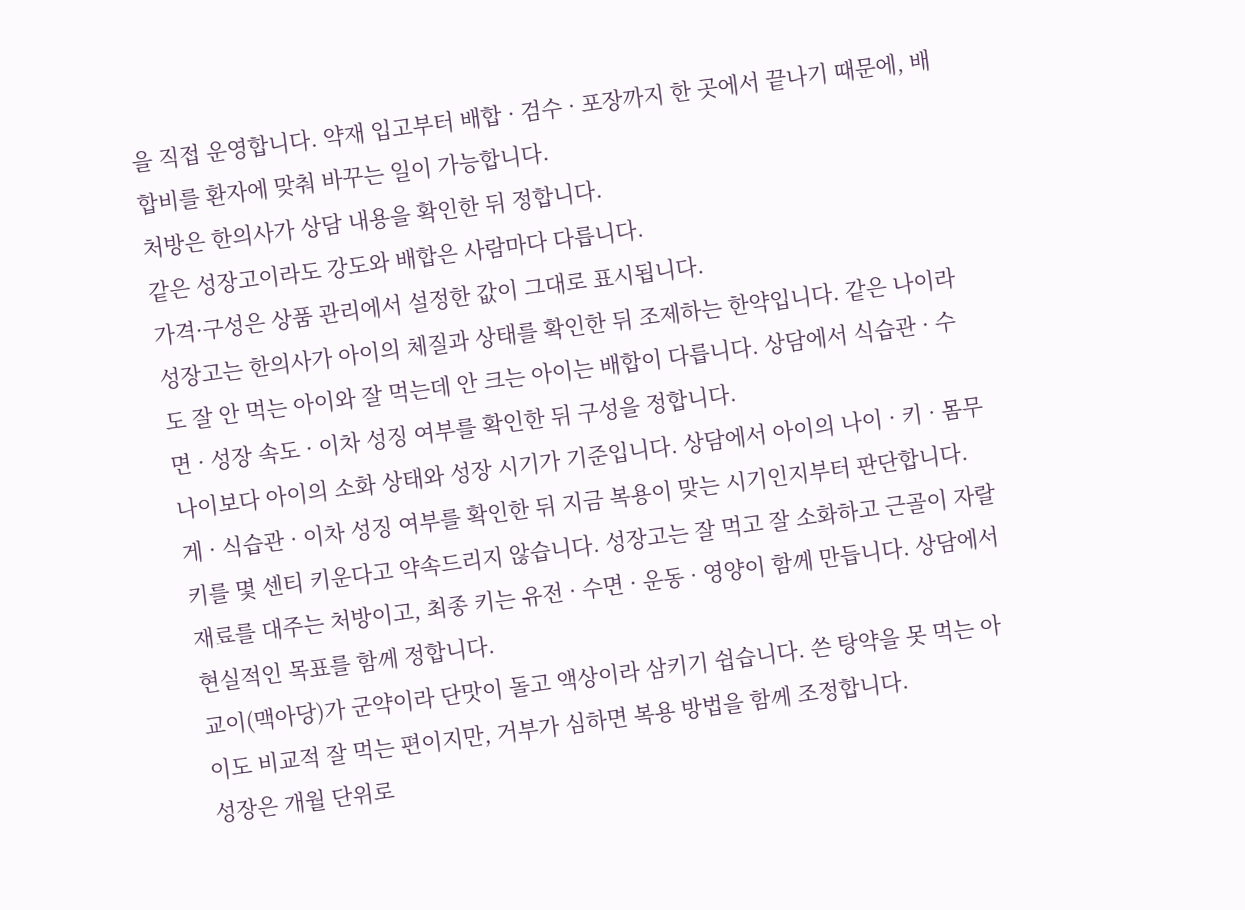을 직접 운영합니다. 약재 입고부터 배합 · 검수 · 포장까지 한 곳에서 끝나기 때문에, 배합비를 환자에 맞춰 바꾸는 일이 가능합니다.
처방은 한의사가 상담 내용을 확인한 뒤 정합니다.
같은 성장고이라도 강도와 배합은 사람마다 다릅니다.
가격·구성은 상품 관리에서 설정한 값이 그대로 표시됩니다.
성장고는 한의사가 아이의 체질과 상태를 확인한 뒤 조제하는 한약입니다. 같은 나이라도 잘 안 먹는 아이와 잘 먹는데 안 크는 아이는 배합이 다릅니다. 상담에서 식습관 · 수면 · 성장 속도 · 이차 성징 여부를 확인한 뒤 구성을 정합니다.
나이보다 아이의 소화 상태와 성장 시기가 기준입니다. 상담에서 아이의 나이 · 키 · 몸무게 · 식습관 · 이차 성징 여부를 확인한 뒤 지금 복용이 맞는 시기인지부터 판단합니다.
키를 몇 센티 키운다고 약속드리지 않습니다. 성장고는 잘 먹고 잘 소화하고 근골이 자랄 재료를 대주는 처방이고, 최종 키는 유전 · 수면 · 운동 · 영양이 함께 만듭니다. 상담에서 현실적인 목표를 함께 정합니다.
교이(맥아당)가 군약이라 단맛이 돌고 액상이라 삼키기 쉽습니다. 쓴 탕약을 못 먹는 아이도 비교적 잘 먹는 편이지만, 거부가 심하면 복용 방법을 함께 조정합니다.
성장은 개월 단위로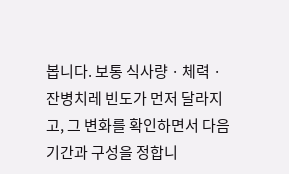봅니다. 보통 식사량 · 체력 · 잔병치레 빈도가 먼저 달라지고, 그 변화를 확인하면서 다음 기간과 구성을 정합니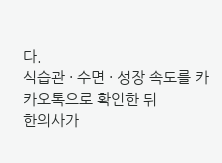다.
식습관 · 수면 · 성장 속도를 카카오톡으로 확인한 뒤
한의사가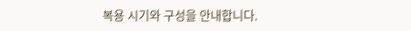복용 시기와 구성을 안내합니다.